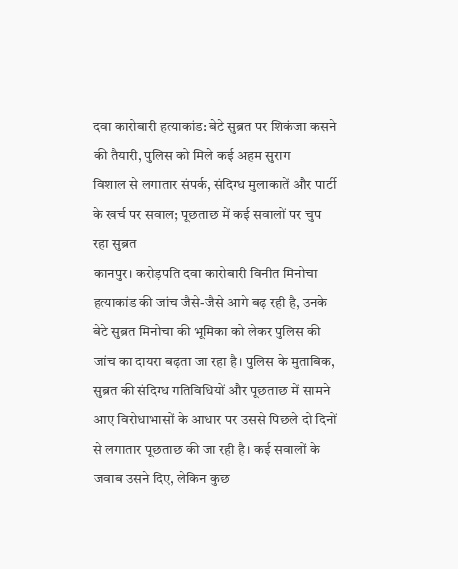दवा कारोबारी हत्याकांड: बेटे सुब्रत पर शिकंजा कसने की तैयारी, पुलिस को मिले कई अहम सुराग
विशाल से लगातार संपर्क, संदिग्ध मुलाकातें और पार्टी के खर्च पर सवाल; पूछताछ में कई सवालों पर चुप रहा सुब्रत
कानपुर। करोड़पति दवा कारोबारी विनीत मिनोचा हत्याकांड की जांच जैसे-जैसे आगे बढ़ रही है, उनके बेटे सुब्रत मिनोचा की भूमिका को लेकर पुलिस की जांच का दायरा बढ़ता जा रहा है। पुलिस के मुताबिक, सुब्रत की संदिग्ध गतिविधियों और पूछताछ में सामने आए विरोधाभासों के आधार पर उससे पिछले दो दिनों से लगातार पूछताछ की जा रही है। कई सवालों के जवाब उसने दिए, लेकिन कुछ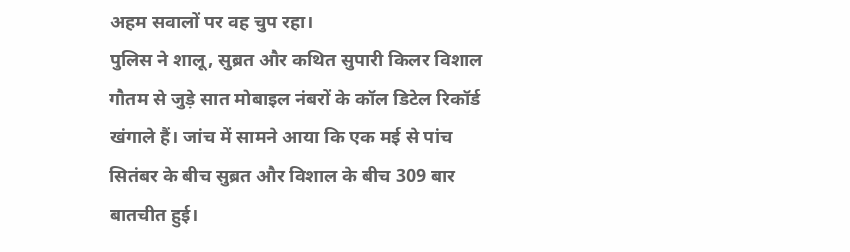अहम सवालों पर वह चुप रहा।
पुलिस ने शालू, सुब्रत और कथित सुपारी किलर विशाल गौतम से जुड़े सात मोबाइल नंबरों के कॉल डिटेल रिकॉर्ड खंगाले हैं। जांच में सामने आया कि एक मई से पांच सितंबर के बीच सुब्रत और विशाल के बीच 309 बार बातचीत हुई।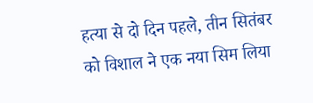हत्या से दो दिन पहले, तीन सितंबर को विशाल ने एक नया सिम लिया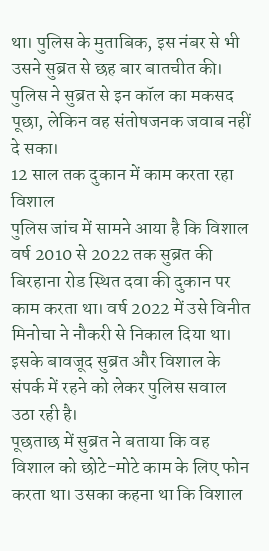था। पुलिस के मुताबिक, इस नंबर से भी उसने सुब्रत से छह बार बातचीत की। पुलिस ने सुब्रत से इन कॉल का मकसद पूछा, लेकिन वह संतोषजनक जवाब नहीं दे सका।
12 साल तक दुकान में काम करता रहा विशाल
पुलिस जांच में सामने आया है कि विशाल वर्ष 2010 से 2022 तक सुब्रत की बिरहाना रोड स्थित दवा की दुकान पर काम करता था। वर्ष 2022 में उसे विनीत मिनोचा ने नौकरी से निकाल दिया था। इसके बावजूद सुब्रत और विशाल के संपर्क में रहने को लेकर पुलिस सवाल उठा रही है।
पूछताछ में सुब्रत ने बताया कि वह विशाल को छोटे-मोटे काम के लिए फोन करता था। उसका कहना था कि विशाल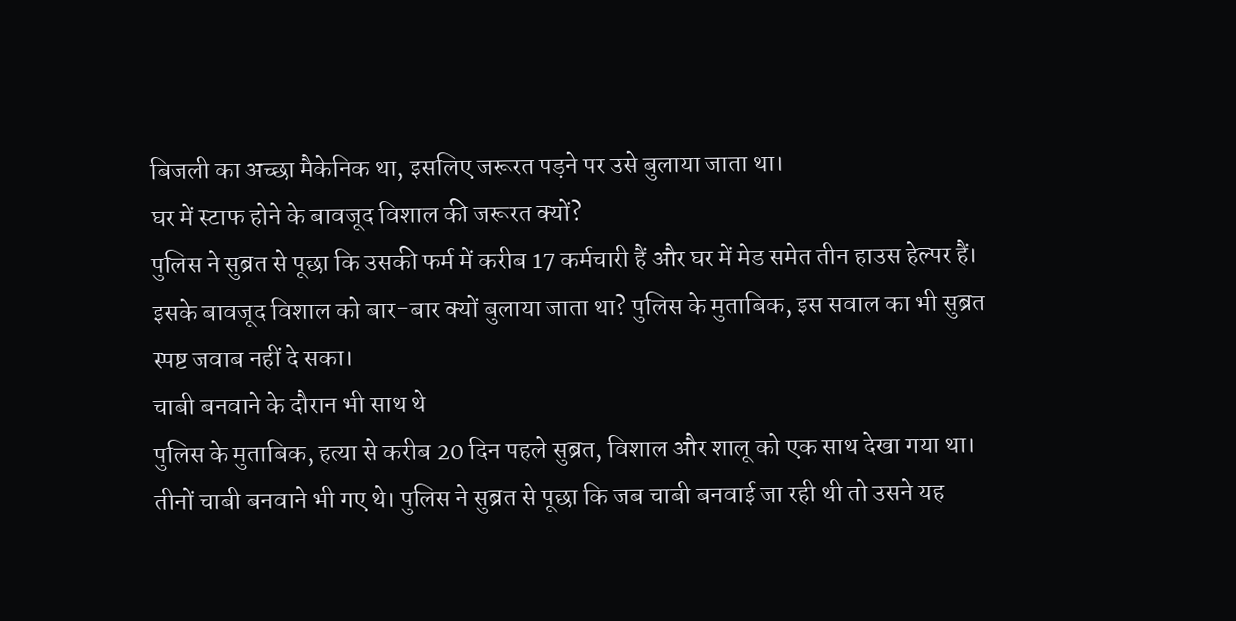बिजली का अच्छा मैकेनिक था, इसलिए जरूरत पड़ने पर उसे बुलाया जाता था।
घर में स्टाफ होने के बावजूद विशाल की जरूरत क्यों?
पुलिस ने सुब्रत से पूछा कि उसकी फर्म में करीब 17 कर्मचारी हैं और घर में मेड समेत तीन हाउस हेल्पर हैं। इसके बावजूद विशाल को बार-बार क्यों बुलाया जाता था? पुलिस के मुताबिक, इस सवाल का भी सुब्रत स्पष्ट जवाब नहीं दे सका।
चाबी बनवाने के दौरान भी साथ थे
पुलिस के मुताबिक, हत्या से करीब 20 दिन पहले सुब्रत, विशाल और शालू को एक साथ देखा गया था। तीनों चाबी बनवाने भी गए थे। पुलिस ने सुब्रत से पूछा कि जब चाबी बनवाई जा रही थी तो उसने यह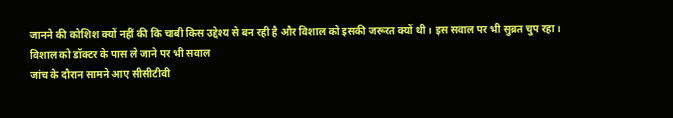जानने की कोशिश क्यों नहीं की कि चाबी किस उद्देश्य से बन रही है और विशाल को इसकी जरूरत क्यों थी। इस सवाल पर भी सुब्रत चुप रहा।
विशाल को डॉक्टर के पास ले जाने पर भी सवाल
जांच के दौरान सामने आए सीसीटीवी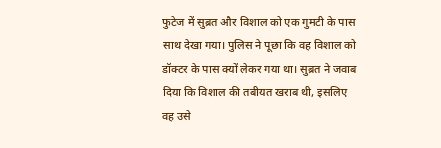फुटेज में सुब्रत और विशाल को एक गुमटी के पास साथ देखा गया। पुलिस ने पूछा कि वह विशाल को डॉक्टर के पास क्यों लेकर गया था। सुब्रत ने जवाब दिया कि विशाल की तबीयत खराब थी, इसलिए वह उसे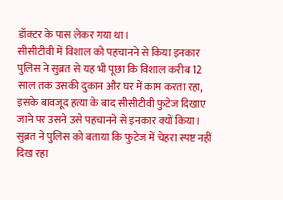डॉक्टर के पास लेकर गया था।
सीसीटीवी में विशाल को पहचानने से किया इनकार
पुलिस ने सुब्रत से यह भी पूछा कि विशाल करीब 12 साल तक उसकी दुकान और घर में काम करता रहा, इसके बावजूद हत्या के बाद सीसीटीवी फुटेज दिखाए जाने पर उसने उसे पहचानने से इनकार क्यों किया। सुब्रत ने पुलिस को बताया कि फुटेज में चेहरा स्पष्ट नहीं दिख रहा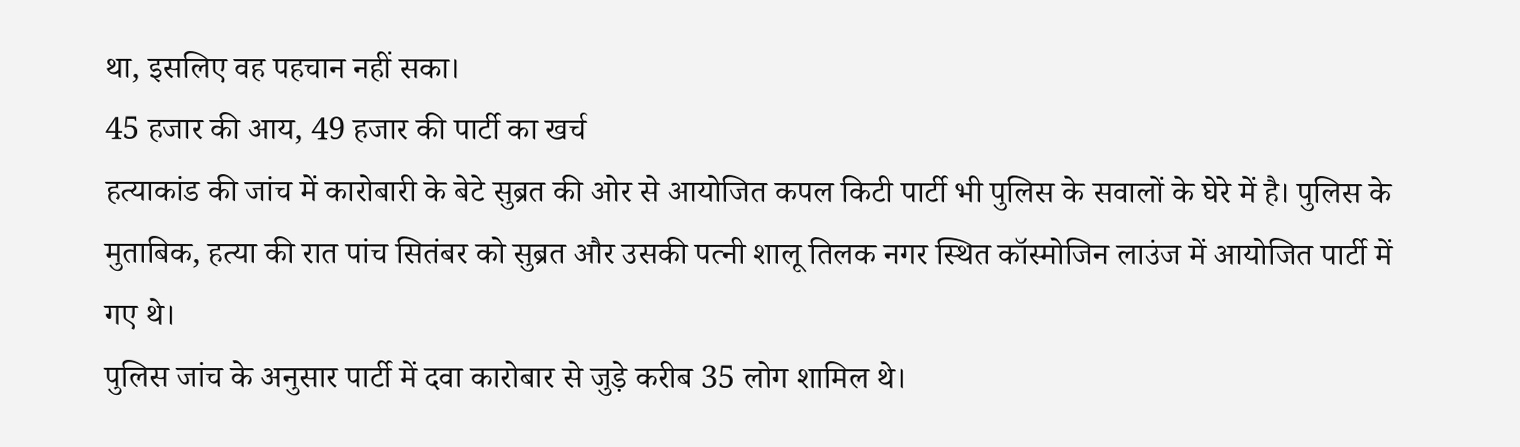था, इसलिए वह पहचान नहीं सका।
45 हजार की आय, 49 हजार की पार्टी का खर्च
हत्याकांड की जांच में कारोबारी के बेटे सुब्रत की ओर से आयोजित कपल किटी पार्टी भी पुलिस के सवालों के घेरे में है। पुलिस के मुताबिक, हत्या की रात पांच सितंबर को सुब्रत और उसकी पत्नी शालू तिलक नगर स्थित कॉस्मोजिन लाउंज में आयोजित पार्टी में गए थे।
पुलिस जांच के अनुसार पार्टी में दवा कारोबार से जुड़े करीब 35 लोग शामिल थे।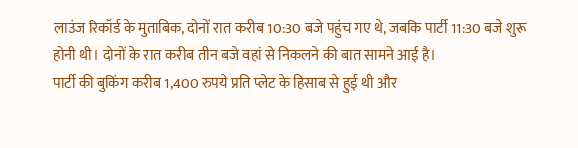लाउंज रिकॉर्ड के मुताबिक, दोनों रात करीब 10:30 बजे पहुंच गए थे, जबकि पार्टी 11:30 बजे शुरू होनी थी। दोनों के रात करीब तीन बजे वहां से निकलने की बात सामने आई है।
पार्टी की बुकिंग करीब 1,400 रुपये प्रति प्लेट के हिसाब से हुई थी और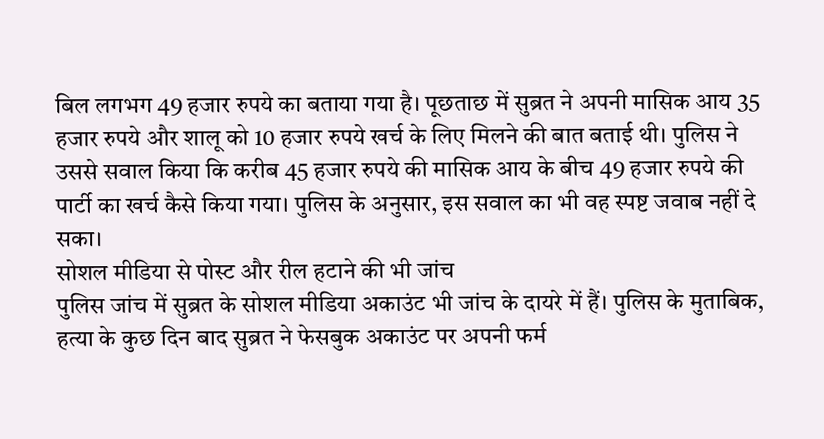बिल लगभग 49 हजार रुपये का बताया गया है। पूछताछ में सुब्रत ने अपनी मासिक आय 35 हजार रुपये और शालू को 10 हजार रुपये खर्च के लिए मिलने की बात बताई थी। पुलिस ने उससे सवाल किया कि करीब 45 हजार रुपये की मासिक आय के बीच 49 हजार रुपये की पार्टी का खर्च कैसे किया गया। पुलिस के अनुसार, इस सवाल का भी वह स्पष्ट जवाब नहीं दे सका।
सोशल मीडिया से पोस्ट और रील हटाने की भी जांच
पुलिस जांच में सुब्रत के सोशल मीडिया अकाउंट भी जांच के दायरे में हैं। पुलिस के मुताबिक, हत्या के कुछ दिन बाद सुब्रत ने फेसबुक अकाउंट पर अपनी फर्म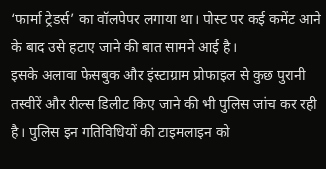‘फार्मा ट्रेडर्स’ का वॉलपेपर लगाया था। पोस्ट पर कई कमेंट आने के बाद उसे हटाए जाने की बात सामने आई है।
इसके अलावा फेसबुक और इंस्टाग्राम प्रोफाइल से कुछ पुरानी तस्वीरें और रील्स डिलीट किए जाने की भी पुलिस जांच कर रही है। पुलिस इन गतिविधियों की टाइमलाइन को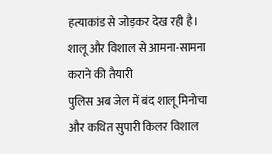हत्याकांड से जोड़कर देख रही है।
शालू और विशाल से आमना-सामना कराने की तैयारी
पुलिस अब जेल में बंद शालू मिनोचा और कथित सुपारी किलर विशाल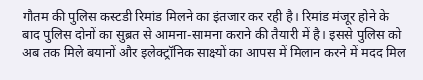गौतम की पुलिस कस्टडी रिमांड मिलने का इंतजार कर रही है। रिमांड मंजूर होने के बाद पुलिस दोनों का सुब्रत से आमना-सामना कराने की तैयारी में है। इससे पुलिस को अब तक मिले बयानों और इलेक्ट्रॉनिक साक्ष्यों का आपस में मिलान करने में मदद मिल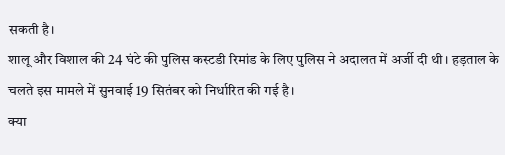सकती है।
शालू और विशाल की 24 घंटे की पुलिस कस्टडी रिमांड के लिए पुलिस ने अदालत में अर्जी दी थी। हड़ताल के चलते इस मामले में सुनवाई 19 सितंबर को निर्धारित की गई है।
क्या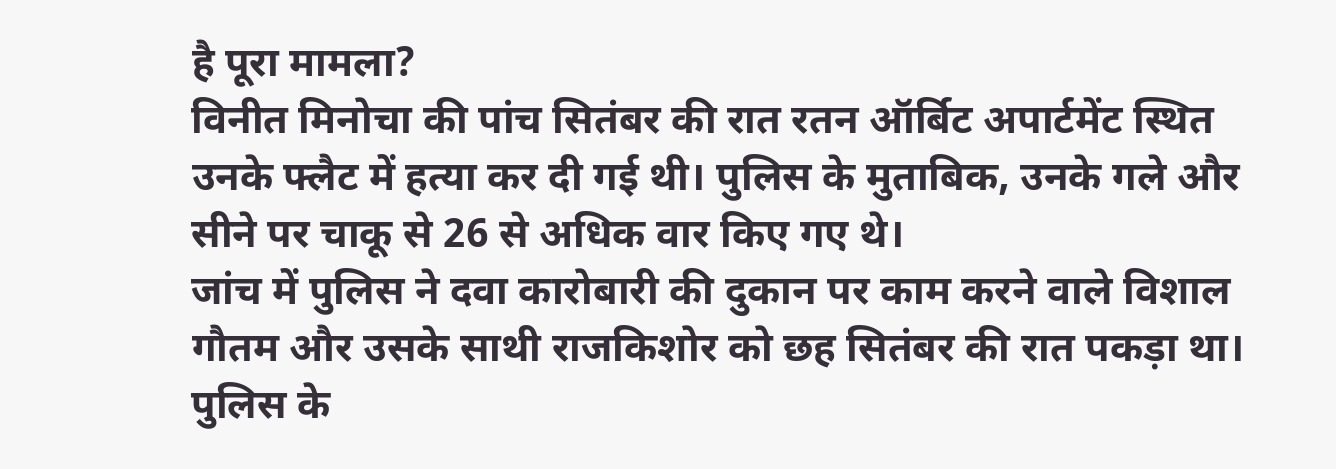है पूरा मामला?
विनीत मिनोचा की पांच सितंबर की रात रतन ऑर्बिट अपार्टमेंट स्थित उनके फ्लैट में हत्या कर दी गई थी। पुलिस के मुताबिक, उनके गले और सीने पर चाकू से 26 से अधिक वार किए गए थे।
जांच में पुलिस ने दवा कारोबारी की दुकान पर काम करने वाले विशाल गौतम और उसके साथी राजकिशोर को छह सितंबर की रात पकड़ा था। पुलिस के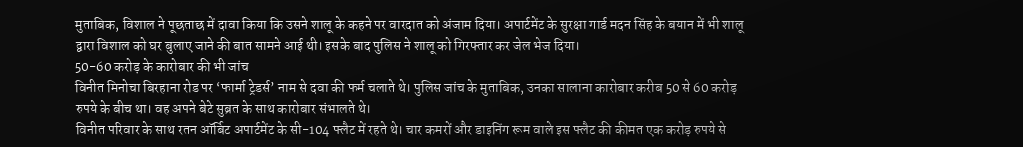मुताबिक, विशाल ने पूछताछ में दावा किया कि उसने शालू के कहने पर वारदात को अंजाम दिया। अपार्टमेंट के सुरक्षा गार्ड मदन सिंह के बयान में भी शालू द्वारा विशाल को घर बुलाए जाने की बात सामने आई थी। इसके बाद पुलिस ने शालू को गिरफ्तार कर जेल भेज दिया।
50-60 करोड़ के कारोबार की भी जांच
विनीत मिनोचा बिरहाना रोड पर ‘फार्मा ट्रेडर्स’ नाम से दवा की फर्म चलाते थे। पुलिस जांच के मुताबिक, उनका सालाना कारोबार करीब 50 से 60 करोड़ रुपये के बीच था। वह अपने बेटे सुब्रत के साथ कारोबार संभालते थे।
विनीत परिवार के साथ रतन ऑर्बिट अपार्टमेंट के सी-104 फ्लैट में रहते थे। चार कमरों और डाइनिंग रूम वाले इस फ्लैट की कीमत एक करोड़ रुपये से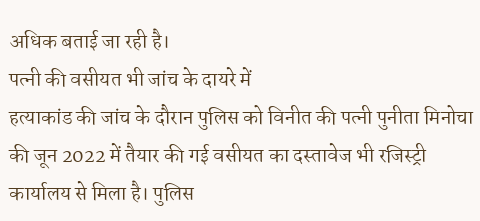अधिक बताई जा रही है।
पत्नी की वसीयत भी जांच के दायरे में
हत्याकांड की जांच के दौरान पुलिस को विनीत की पत्नी पुनीता मिनोचा की जून 2022 में तैयार की गई वसीयत का दस्तावेज भी रजिस्ट्री कार्यालय से मिला है। पुलिस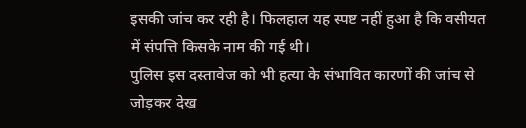इसकी जांच कर रही है। फिलहाल यह स्पष्ट नहीं हुआ है कि वसीयत में संपत्ति किसके नाम की गई थी।
पुलिस इस दस्तावेज को भी हत्या के संभावित कारणों की जांच से जोड़कर देख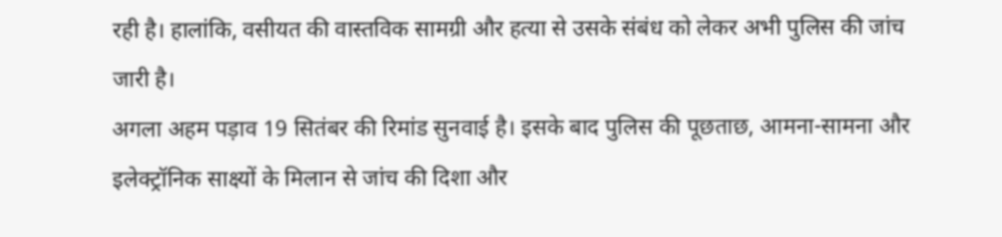रही है। हालांकि, वसीयत की वास्तविक सामग्री और हत्या से उसके संबंध को लेकर अभी पुलिस की जांच जारी है।
अगला अहम पड़ाव 19 सितंबर की रिमांड सुनवाई है। इसके बाद पुलिस की पूछताछ, आमना-सामना और इलेक्ट्रॉनिक साक्ष्यों के मिलान से जांच की दिशा और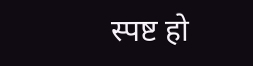स्पष्ट हो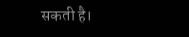सकती है।